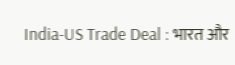India-US Trade Deal : भारत और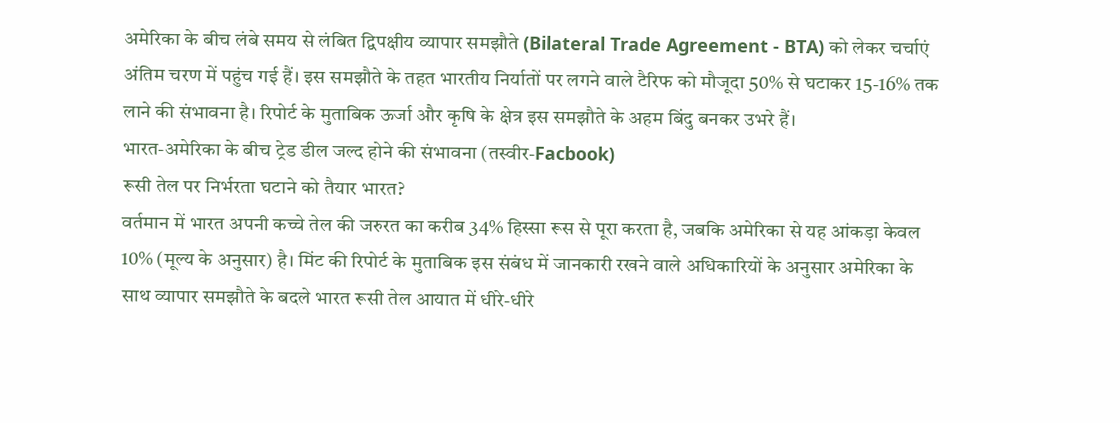अमेरिका के बीच लंबे समय से लंबित द्विपक्षीय व्यापार समझौते (Bilateral Trade Agreement - BTA) को लेकर चर्चाएं अंतिम चरण में पहुंच गई हैं। इस समझौते के तहत भारतीय निर्यातों पर लगने वाले टैरिफ को मौजूदा 50% से घटाकर 15-16% तक लाने की संभावना है। रिपोर्ट के मुताबिक ऊर्जा और कृषि के क्षेत्र इस समझौते के अहम बिंदु बनकर उभरे हैं।
भारत-अमेरिका के बीच ट्रेड डील जल्द होने की संभावना (तस्वीर-Facbook)
रूसी तेल पर निर्भरता घटाने को तैयार भारत?
वर्तमान में भारत अपनी कच्चे तेल की जरुरत का करीब 34% हिस्सा रूस से पूरा करता है, जबकि अमेरिका से यह आंकड़ा केवल 10% (मूल्य के अनुसार) है। मिंट की रिपोर्ट के मुताबिक इस संबंध में जानकारी रखने वाले अधिकारियों के अनुसार अमेरिका के साथ व्यापार समझौते के बदले भारत रूसी तेल आयात में धीरे-धीरे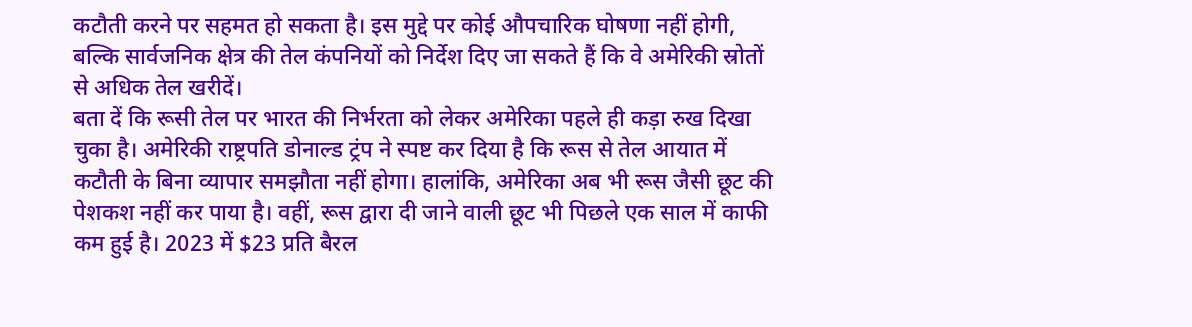कटौती करने पर सहमत हो सकता है। इस मुद्दे पर कोई औपचारिक घोषणा नहीं होगी, बल्कि सार्वजनिक क्षेत्र की तेल कंपनियों को निर्देश दिए जा सकते हैं कि वे अमेरिकी स्रोतों से अधिक तेल खरीदें।
बता दें कि रूसी तेल पर भारत की निर्भरता को लेकर अमेरिका पहले ही कड़ा रुख दिखा चुका है। अमेरिकी राष्ट्रपति डोनाल्ड ट्रंप ने स्पष्ट कर दिया है कि रूस से तेल आयात में कटौती के बिना व्यापार समझौता नहीं होगा। हालांकि, अमेरिका अब भी रूस जैसी छूट की पेशकश नहीं कर पाया है। वहीं, रूस द्वारा दी जाने वाली छूट भी पिछले एक साल में काफी कम हुई है। 2023 में $23 प्रति बैरल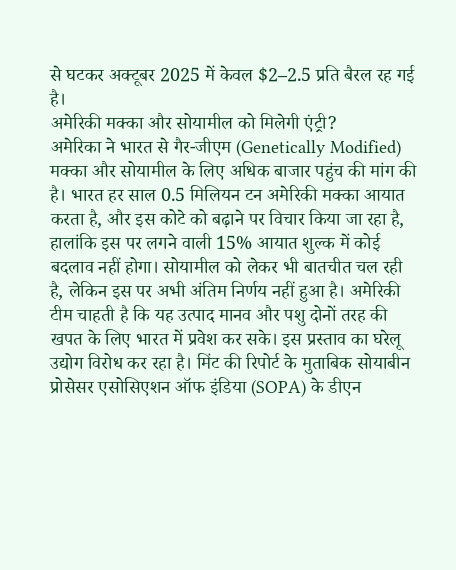से घटकर अक्टूबर 2025 में केवल $2–2.5 प्रति बैरल रह गई है।
अमेरिकी मक्का और सोयामील को मिलेगी एंट्री?
अमेरिका ने भारत से गैर-जीएम (Genetically Modified) मक्का और सोयामील के लिए अधिक बाजार पहुंच की मांग की है। भारत हर साल 0.5 मिलियन टन अमेरिकी मक्का आयात करता है, और इस कोटे को बढ़ाने पर विचार किया जा रहा है, हालांकि इस पर लगने वाली 15% आयात शुल्क में कोई बदलाव नहीं होगा। सोयामील को लेकर भी बातचीत चल रही है, लेकिन इस पर अभी अंतिम निर्णय नहीं हुआ है। अमेरिकी टीम चाहती है कि यह उत्पाद मानव और पशु दोनों तरह की खपत के लिए भारत में प्रवेश कर सके। इस प्रस्ताव का घरेलू उद्योग विरोध कर रहा है। मिंट की रिपोर्ट के मुताबिक सोयाबीन प्रोसेसर एसोसिएशन ऑफ इंडिया (SOPA) के डीएन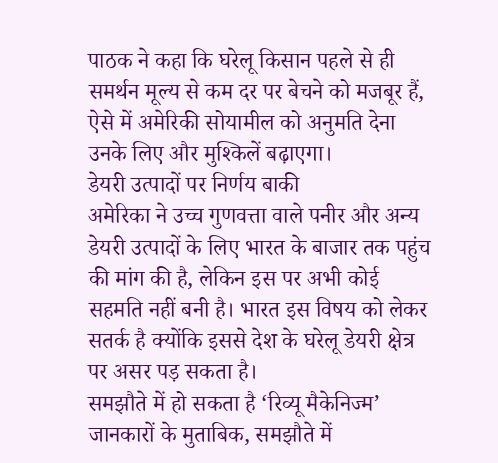पाठक ने कहा कि घरेलू किसान पहले से ही समर्थन मूल्य से कम दर पर बेचने को मजबूर हैं, ऐसे में अमेरिकी सोयामील को अनुमति देना उनके लिए और मुश्किलें बढ़ाएगा।
डेयरी उत्पादों पर निर्णय बाकी
अमेरिका ने उच्च गुणवत्ता वाले पनीर और अन्य डेयरी उत्पादों के लिए भारत के बाजार तक पहुंच की मांग की है, लेकिन इस पर अभी कोई सहमति नहीं बनी है। भारत इस विषय को लेकर सतर्क है क्योंकि इससे देश के घरेलू डेयरी क्षेत्र पर असर पड़ सकता है।
समझौते में हो सकता है ‘रिव्यू मैकेनिज्म’
जानकारों के मुताबिक, समझौते में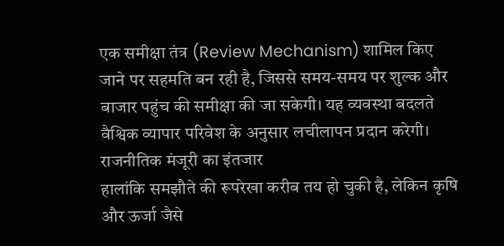एक समीक्षा तंत्र (Review Mechanism) शामिल किए जाने पर सहमति बन रही है, जिससे समय-समय पर शुल्क और बाजार पहुंच की समीक्षा की जा सकेगी। यह व्यवस्था बदलते वैश्विक व्यापार परिवेश के अनुसार लचीलापन प्रदान करेगी।
राजनीतिक मंजूरी का इंतजार
हालांकि समझौते की रूपरेखा करीब तय हो चुकी है, लेकिन कृषि और ऊर्जा जैसे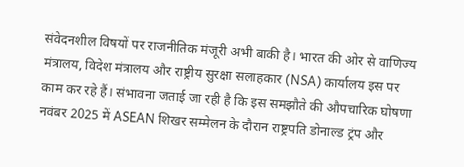संवेदनशील विषयों पर राजनीतिक मंजूरी अभी बाकी है। भारत की ओर से वाणिज्य मंत्रालय, विदेश मंत्रालय और राष्ट्रीय सुरक्षा सलाहकार (NSA) कार्यालय इस पर काम कर रहे हैं। संभावना जताई जा रही है कि इस समझौते की औपचारिक घोषणा नवंबर 2025 में ASEAN शिखर सम्मेलन के दौरान राष्ट्रपति डोनाल्ड ट्रंप और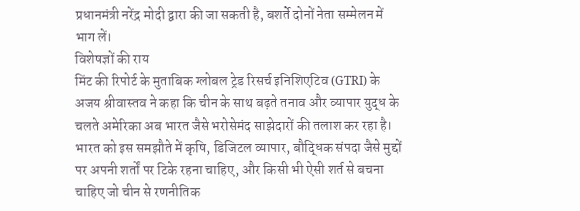प्रधानमंत्री नरेंद्र मोदी द्वारा की जा सकती है, बशर्ते दोनों नेता सम्मेलन में भाग लें।
विशेषज्ञों की राय
मिंट की रिपोर्ट के मुताबिक ग्लोबल ट्रेड रिसर्च इनिशिएटिव (GTRI) के अजय श्रीवास्तव ने कहा कि चीन के साथ बढ़ते तनाव और व्यापार युद्ध के चलते अमेरिका अब भारत जैसे भरोसेमंद साझेदारों की तलाश कर रहा है। भारत को इस समझौते में कृषि, डिजिटल व्यापार, बौद्धिक संपदा जैसे मुद्दों पर अपनी शर्तों पर टिके रहना चाहिए, और किसी भी ऐसी शर्त से बचना चाहिए जो चीन से रणनीतिक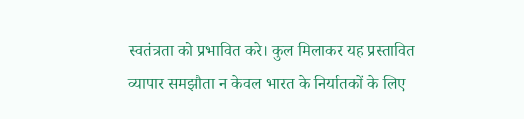स्वतंत्रता को प्रभावित करे। कुल मिलाकर यह प्रस्तावित व्यापार समझौता न केवल भारत के निर्यातकों के लिए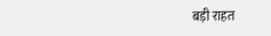बड़ी राहत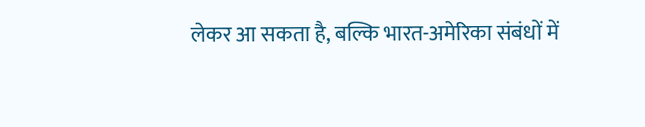लेकर आ सकता है, बल्कि भारत-अमेरिका संबंधों में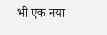भी एक नया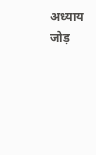अध्याय जोड़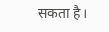सकता है।